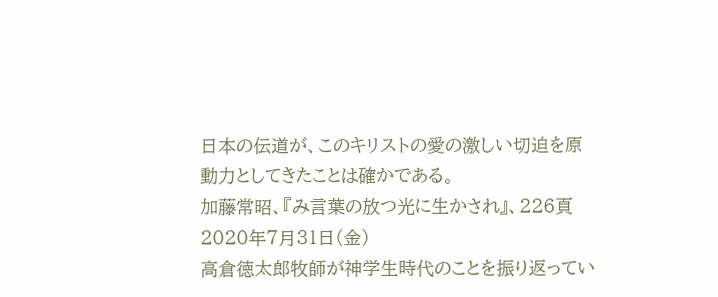日本の伝道が、このキリストの愛の激しい切迫を原動力としてきたことは確かである。
加藤常昭、『み言葉の放つ光に生かされ』、226頁
2020年7月31日(金)
高倉徳太郎牧師が神学生時代のことを振り返ってい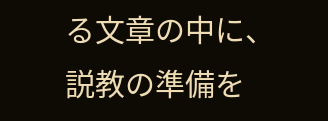る文章の中に、説教の準備を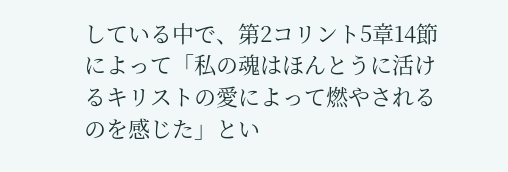している中で、第2コリント5章14節によって「私の魂はほんとうに活けるキリストの愛によって燃やされるのを感じた」とい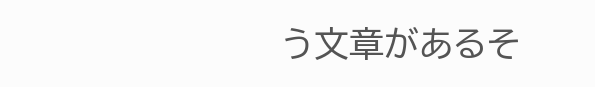う文章があるそ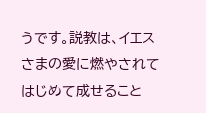うです。説教は、イエスさまの愛に燃やされてはじめて成せること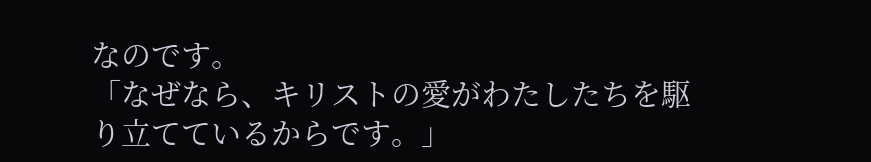なのです。
「なぜなら、キリストの愛がわたしたちを駆り立てているからです。」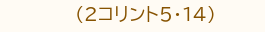(2コリント5・14)